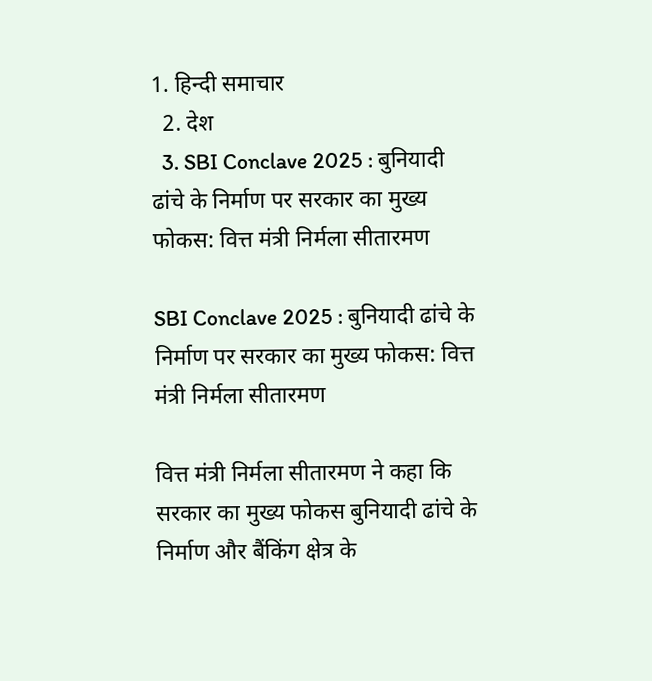1. हिन्दी समाचार
  2. देश
  3. SBI Conclave 2025 : बुनियादी ढांचे के निर्माण पर सरकार का मुख्य फोकस: वित्त मंत्री निर्मला सीतारमण

SBI Conclave 2025 : बुनियादी ढांचे के निर्माण पर सरकार का मुख्य फोकस: वित्त मंत्री निर्मला सीतारमण

वित्त मंत्री निर्मला सीतारमण ने कहा कि सरकार का मुख्य फोकस बुनियादी ढांचे के निर्माण और बैंकिंग क्षेत्र के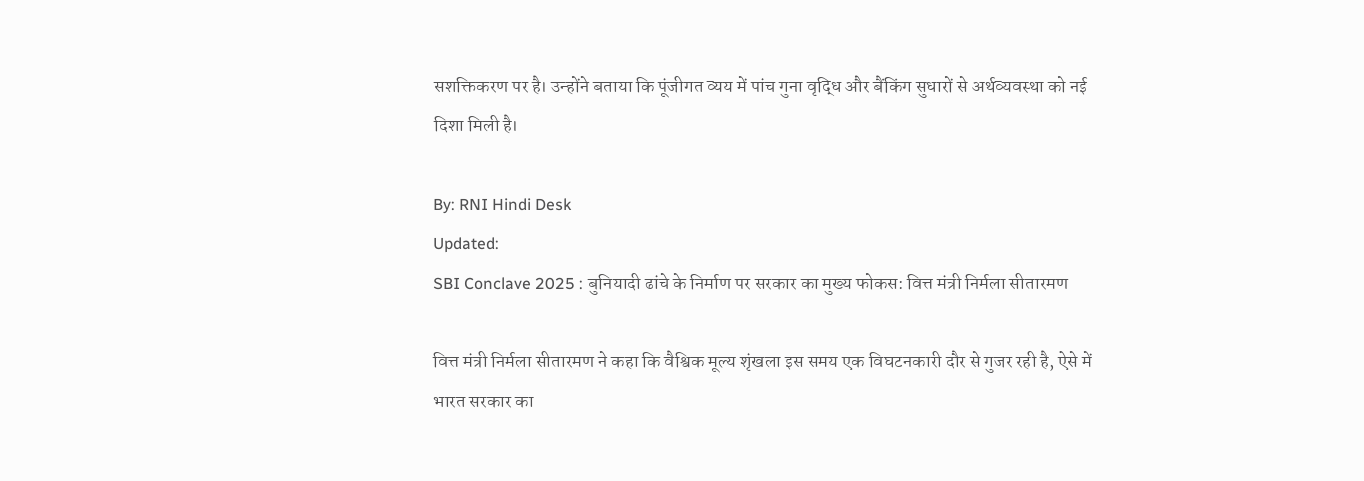सशक्तिकरण पर है। उन्होंने बताया कि पूंजीगत व्यय में पांच गुना वृद्धि और बैंकिंग सुधारों से अर्थव्यवस्था को नई दिशा मिली है।

By: RNI Hindi Desk
Updated:
SBI Conclave 2025 : बुनियादी ढांचे के निर्माण पर सरकार का मुख्य फोकस: वित्त मंत्री निर्मला सीतारमण

वित्त मंत्री निर्मला सीतारमण ने कहा कि वैश्विक मूल्य शृंखला इस समय एक विघटनकारी दौर से गुजर रही है, ऐसे में भारत सरकार का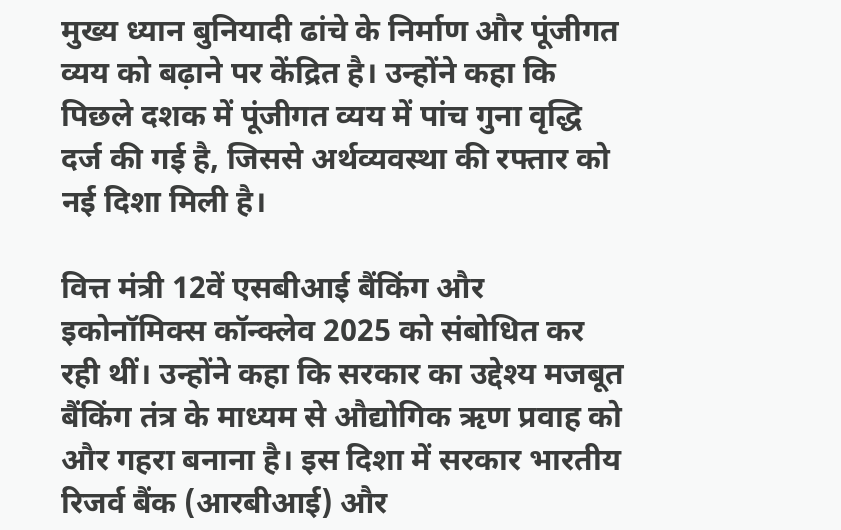मुख्य ध्यान बुनियादी ढांचे के निर्माण और पूंजीगत व्यय को बढ़ाने पर केंद्रित है। उन्होंने कहा कि पिछले दशक में पूंजीगत व्यय में पांच गुना वृद्धि दर्ज की गई है, जिससे अर्थव्यवस्था की रफ्तार को नई दिशा मिली है।

वित्त मंत्री 12वें एसबीआई बैंकिंग और इकोनॉमिक्स कॉन्क्लेव 2025 को संबोधित कर रही थीं। उन्होंने कहा कि सरकार का उद्देश्य मजबूत बैंकिंग तंत्र के माध्यम से औद्योगिक ऋण प्रवाह को और गहरा बनाना है। इस दिशा में सरकार भारतीय रिजर्व बैंक (आरबीआई) और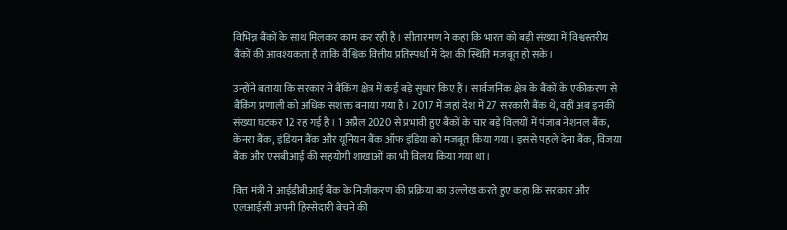विभिन्न बैंकों के साथ मिलकर काम कर रही है। सीतारमण ने कहा कि भारत को बड़ी संख्या में विश्वस्तरीय बैंकों की आवश्यकता है ताकि वैश्विक वित्तीय प्रतिस्पर्धा में देश की स्थिति मजबूत हो सके।

उन्होंने बताया कि सरकार ने बैंकिंग क्षेत्र में कई बड़े सुधार किए हैं। सार्वजनिक क्षेत्र के बैंकों के एकीकरण से बैंकिंग प्रणाली को अधिक सशक्त बनाया गया है। 2017 में जहां देश में 27 सरकारी बैंक थे, वहीं अब इनकी संख्या घटकर 12 रह गई है। 1 अप्रैल 2020 से प्रभावी हुए बैंकों के चार बड़े विलयों में पंजाब नेशनल बैंक, केनरा बैंक, इंडियन बैंक और यूनियन बैंक ऑफ इंडिया को मजबूत किया गया। इससे पहले देना बैंक, विजया बैंक और एसबीआई की सहयोगी शाखाओं का भी विलय किया गया था।

वित्त मंत्री ने आईडीबीआई बैंक के निजीकरण की प्रक्रिया का उल्लेख करते हुए कहा कि सरकार और एलआईसी अपनी हिस्सेदारी बेचने की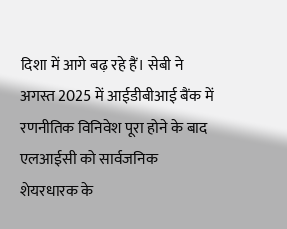दिशा में आगे बढ़ रहे हैं। सेबी ने अगस्त 2025 में आईडीबीआई बैंक में रणनीतिक विनिवेश पूरा होने के बाद एलआईसी को सार्वजनिक शेयरधारक के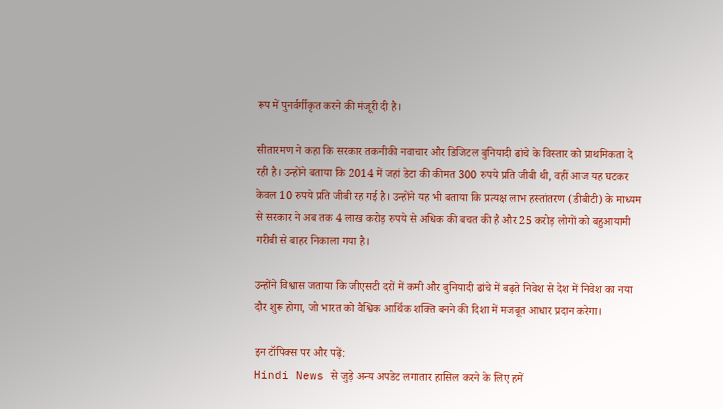रूप में पुनर्वर्गीकृत करने की मंजूरी दी है।

सीतारमण ने कहा कि सरकार तकनीकी नवाचार और डिजिटल बुनियादी ढांचे के विस्तार को प्राथमिकता दे रही है। उन्होंने बताया कि 2014 में जहां डेटा की कीमत 300 रुपये प्रति जीबी थी, वहीं आज यह घटकर केवल 10 रुपये प्रति जीबी रह गई है। उन्होंने यह भी बताया कि प्रत्यक्ष लाभ हस्तांतरण (डीबीटी) के माध्यम से सरकार ने अब तक 4 लाख करोड़ रुपये से अधिक की बचत की है और 25 करोड़ लोगों को बहुआयामी गरीबी से बाहर निकाला गया है।

उन्होंने विश्वास जताया कि जीएसटी दरों में कमी और बुनियादी ढांचे में बढ़ते निवेश से देश में निवेश का नया दौर शुरू होगा, जो भारत को वैश्विक आर्थिक शक्ति बनने की दिशा में मजबूत आधार प्रदान करेगा।

इन टॉपिक्स पर और पढ़ें:
Hindi News से जुड़े अन्य अपडेट लगातार हासिल करने के लिए हमें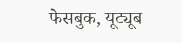फेसबुक, यूट्यूब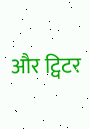और ट्विटर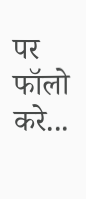पर फॉलो करे...